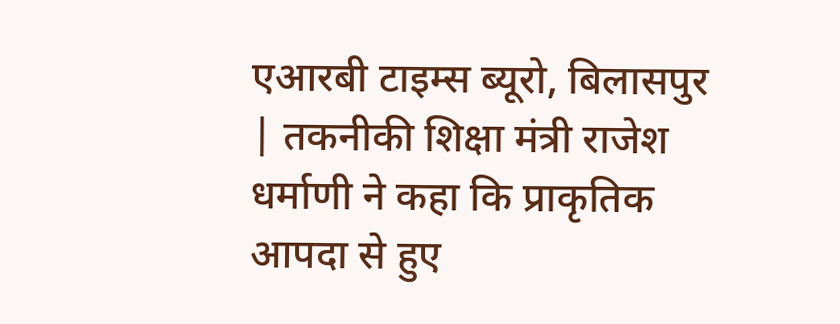एआरबी टाइम्स ब्यूरो, बिलासपुर | तकनीकी शिक्षा मंत्री राजेश धर्माणी ने कहा कि प्राकृतिक आपदा से हुए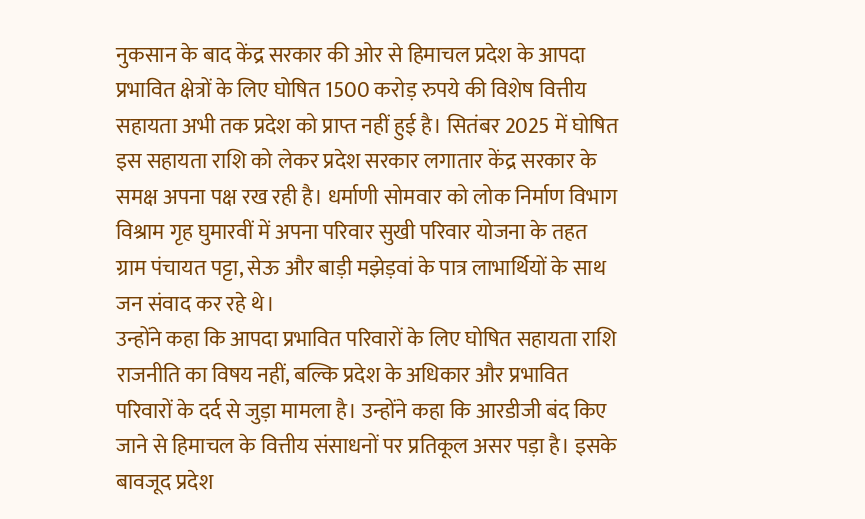नुकसान के बाद केंद्र सरकार की ओर से हिमाचल प्रदेश के आपदा प्रभावित क्षेत्रों के लिए घोषित 1500 करोड़ रुपये की विशेष वित्तीय सहायता अभी तक प्रदेश को प्राप्त नहीं हुई है। सितंबर 2025 में घोषित इस सहायता राशि को लेकर प्रदेश सरकार लगातार केंद्र सरकार के समक्ष अपना पक्ष रख रही है। धर्माणी सोमवार को लोक निर्माण विभाग विश्राम गृह घुमारवीं में अपना परिवार सुखी परिवार योजना के तहत ग्राम पंचायत पट्टा, सेऊ और बाड़ी मझेड़वां के पात्र लाभार्थियों के साथ जन संवाद कर रहे थे।
उन्होंने कहा कि आपदा प्रभावित परिवारों के लिए घोषित सहायता राशि राजनीति का विषय नहीं, बल्कि प्रदेश के अधिकार और प्रभावित परिवारों के दर्द से जुड़ा मामला है। उन्होंने कहा कि आरडीजी बंद किए जाने से हिमाचल के वित्तीय संसाधनों पर प्रतिकूल असर पड़ा है। इसके बावजूद प्रदेश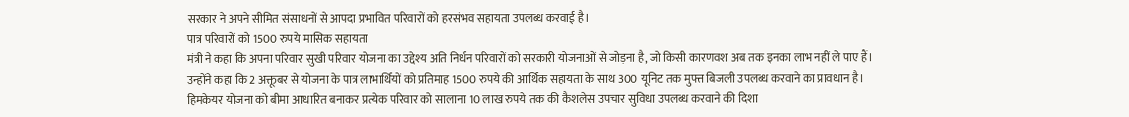सरकार ने अपने सीमित संसाधनों से आपदा प्रभावित परिवारों को हरसंभव सहायता उपलब्ध करवाई है।
पात्र परिवारों को 1500 रुपये मासिक सहायता
मंत्री ने कहा कि अपना परिवार सुखी परिवार योजना का उद्देश्य अति निर्धन परिवारों को सरकारी योजनाओं से जोड़ना है, जो किसी कारणवश अब तक इनका लाभ नहीं ले पाए हैं। उन्होंने कहा कि 2 अक्तूबर से योजना के पात्र लाभार्थियों को प्रतिमाह 1500 रुपये की आर्थिक सहायता के साथ 300 यूनिट तक मुफ्त बिजली उपलब्ध करवाने का प्रावधान है। हिमकेयर योजना को बीमा आधारित बनाकर प्रत्येक परिवार को सालाना 10 लाख रुपये तक की कैशलेस उपचार सुविधा उपलब्ध करवाने की दिशा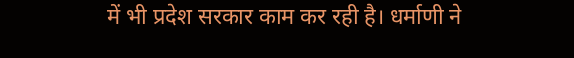में भी प्रदेश सरकार काम कर रही है। धर्माणी ने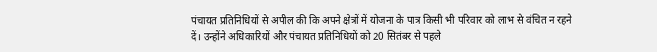पंचायत प्रतिनिधियों से अपील की कि अपने क्षेत्रों में योजना के पात्र किसी भी परिवार को लाभ से वंचित न रहने दें। उन्होंने अधिकारियों और पंचायत प्रतिनिधियों को 20 सितंबर से पहले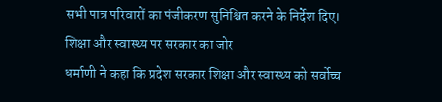सभी पात्र परिवारों का पंजीकरण सुनिश्चित करने के निर्देश दिए।
शिक्षा और स्वास्थ्य पर सरकार का जोर
धर्माणी ने कहा कि प्रदेश सरकार शिक्षा और स्वास्थ्य को सर्वोच्च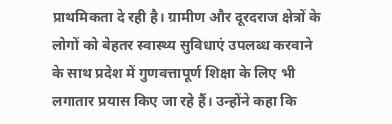प्राथमिकता दे रही है। ग्रामीण और दूरदराज क्षेत्रों के लोगों को बेहतर स्वास्थ्य सुविधाएं उपलब्ध करवाने के साथ प्रदेश में गुणवत्तापूर्ण शिक्षा के लिए भी लगातार प्रयास किए जा रहे हैं। उन्होंने कहा कि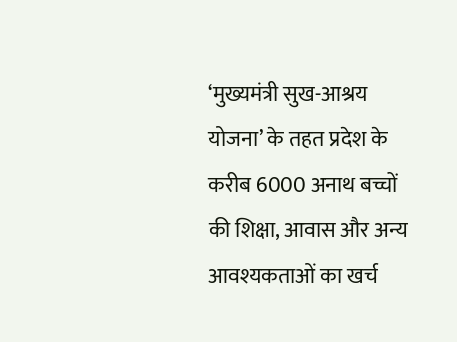‘मुख्यमंत्री सुख-आश्रय योजना’ के तहत प्रदेश के करीब 6000 अनाथ बच्चों की शिक्षा, आवास और अन्य आवश्यकताओं का खर्च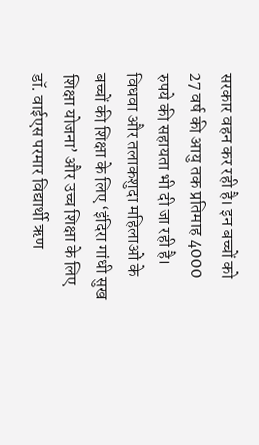सरकार वहन कर रही है। इन बच्चों को 27 वर्ष की आयु तक प्रतिमाह 4000 रुपये की सहायता भी दी जा रही है। विधवा और तलाकशुदा महिलाओं के बच्चों की शिक्षा के लिए ‘इंदिरा गांधी सुख शिक्षा योजना’ और उच्च शिक्षा के लिए डॉ. वाईएस परमार विद्यार्थी ऋण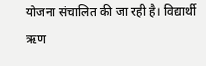योजना संचालित की जा रही है। विद्यार्थी ऋण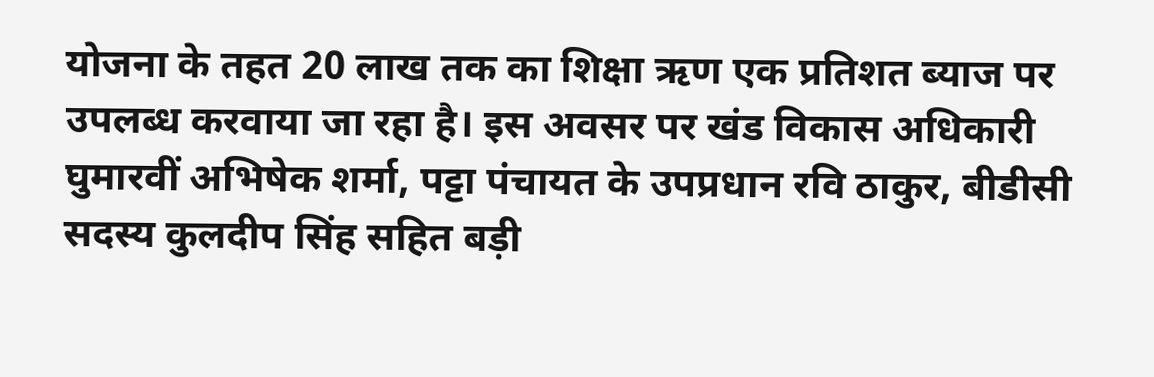योजना के तहत 20 लाख तक का शिक्षा ऋण एक प्रतिशत ब्याज पर उपलब्ध करवाया जा रहा है। इस अवसर पर खंड विकास अधिकारी घुमारवीं अभिषेक शर्मा, पट्टा पंचायत के उपप्रधान रवि ठाकुर, बीडीसी सदस्य कुलदीप सिंह सहित बड़ी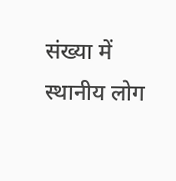संख्या में स्थानीय लोग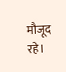मौजूद रहे।